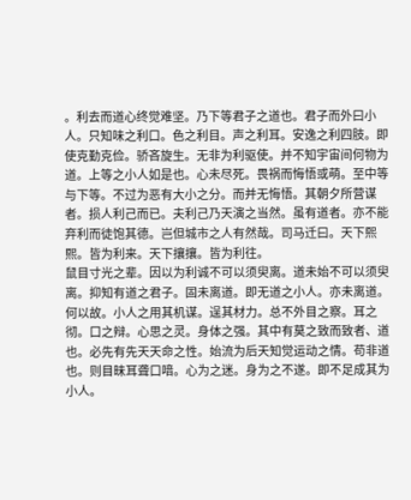。利去而道心终觉难坚。乃下等君子之道也。君子而外曰小人。只知味之利口。色之利目。声之利耳。安逸之利四肢。即使克勤克俭。骄吝旋生。无非为利驱使。并不知宇宙间何物为道。上等之小人如是也。心未尽死。畏祸而悔悟或萌。至中等与下等。不过为恶有大小之分。而并无悔悟。其朝夕所营谋者。损人利己而已。夫利己乃天演之当然。虽有道者。亦不能弃利而徒饱其德。岂但城市之人有然哉。司马迁曰。天下熙熙。皆为利来。天下攘攘。皆为利往。
鼠目寸光之辈。因以为利诚不可以须臾离。道未始不可以须臾离。抑知有道之君子。固未离道。即无道之小人。亦未离道。何以故。小人之用其机谋。逞其材力。总不外目之察。耳之彻。口之辩。心思之灵。身体之强。其中有莫之致而致者、道也。必先有先天天命之性。始流为后天知觉运动之情。苟非道也。则目昧耳聋口喑。心为之迷。身为之不遂。即不足成其为小人。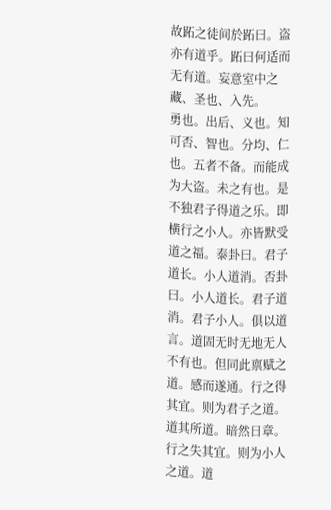故跖之徒间於跖曰。盗亦有道乎。跖曰何适而无有道。妄意室中之藏、圣也、入先。
勇也。出后、义也。知可否、智也。分均、仁也。五者不备。而能成为大盗。未之有也。是不独君子得道之乐。即横行之小人。亦皆默受道之福。泰卦曰。君子道长。小人道消。否卦曰。小人道长。君子道消。君子小人。俱以道言。道固无时无地无人不有也。但同此禀赋之道。感而遂通。行之得其宜。则为君子之道。道其所道。暗然日章。行之失其宜。则为小人之道。道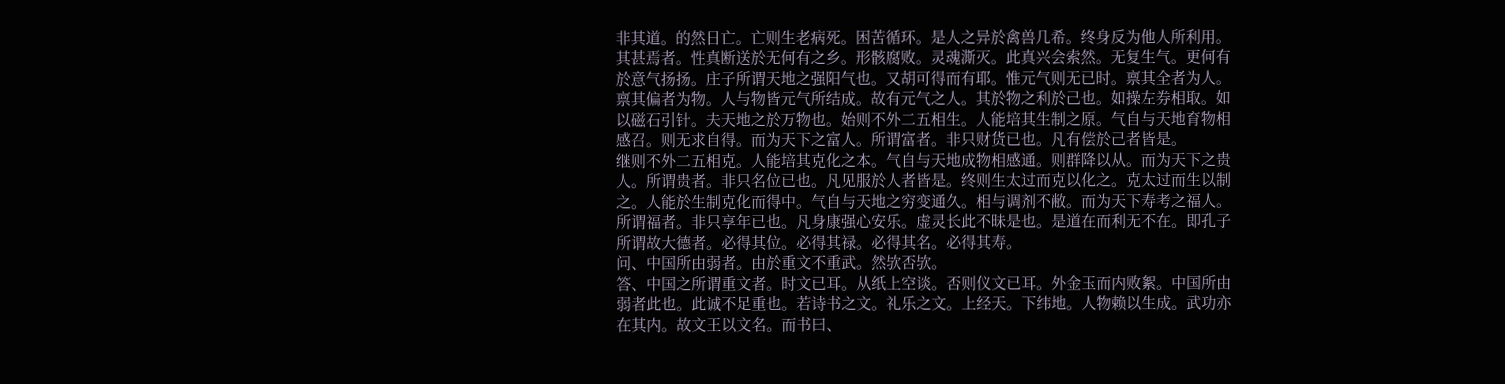非其道。的然日亡。亡则生老病死。困苦循环。是人之异於禽兽几希。终身反为他人所利用。
其甚焉者。性真断送於无何有之乡。形骸腐败。灵魂澌灭。此真兴会索然。无复生气。更何有於意气扬扬。庄子所谓天地之强阳气也。又胡可得而有耶。惟元气则无已时。禀其全者为人。禀其偏者为物。人与物皆元气所结成。故有元气之人。其於物之利於己也。如操左券相取。如以磁石引针。夫天地之於万物也。始则不外二五相生。人能培其生制之原。气自与天地育物相感召。则无求自得。而为天下之富人。所谓富者。非只财货已也。凡有偿於己者皆是。
继则不外二五相克。人能培其克化之本。气自与天地成物相感通。则群降以从。而为天下之贵人。所谓贵者。非只名位已也。凡见服於人者皆是。终则生太过而克以化之。克太过而生以制之。人能於生制克化而得中。气自与天地之穷变通久。相与调剂不敝。而为天下寿考之福人。所谓福者。非只享年已也。凡身康强心安乐。虚灵长此不昧是也。是道在而利无不在。即孔子所谓故大德者。必得其位。必得其禄。必得其名。必得其寿。
问、中国所由弱者。由於重文不重武。然欤否欤。
答、中国之所谓重文者。时文已耳。从纸上空谈。否则仪文已耳。外金玉而内败絮。中国所由弱者此也。此诚不足重也。若诗书之文。礼乐之文。上经天。下纬地。人物赖以生成。武功亦在其内。故文王以文名。而书曰、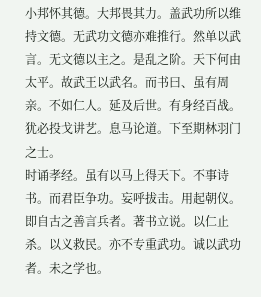小邦怀其德。大邦畏其力。盖武功所以维持文德。无武功文德亦难推行。然单以武言。无文德以主之。是乱之阶。天下何由太平。故武王以武名。而书曰、虽有周亲。不如仁人。延及后世。有身经百战。犹必投戈讲艺。息马论道。下至期林羽门之士。
时诵孝经。虽有以马上得天下。不事诗书。而君臣争功。妄呼拔击。用起朝仪。即自古之善言兵者。著书立说。以仁止杀。以义救民。亦不专重武功。诚以武功者。未之学也。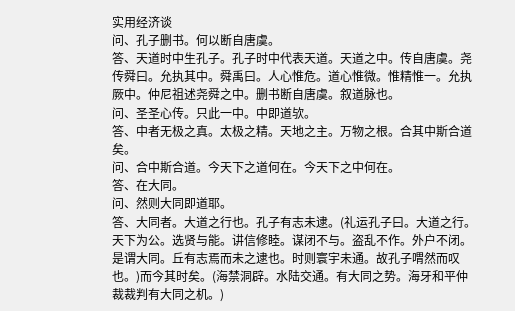实用经济谈
问、孔子删书。何以断自唐虞。
答、天道时中生孔子。孔子时中代表天道。天道之中。传自唐虞。尧传舜曰。允执其中。舜禹曰。人心惟危。道心惟微。惟精惟一。允执厥中。仲尼祖述尧舜之中。删书断自唐虞。叙道脉也。
问、圣圣心传。只此一中。中即道欤。
答、中者无极之真。太极之精。天地之主。万物之根。合其中斯合道矣。
问、合中斯合道。今天下之道何在。今天下之中何在。
答、在大同。
问、然则大同即道耶。
答、大同者。大道之行也。孔子有志未逮。(礼运孔子曰。大道之行。天下为公。选贤与能。讲信修睦。谋闭不与。盗乱不作。外户不闭。是谓大同。丘有志焉而未之逮也。时则寰宇未通。故孔子喟然而叹也。)而今其时矣。(海禁洞辟。水陆交通。有大同之势。海牙和平仲裁裁判有大同之机。)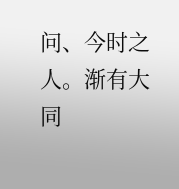问、今时之人。渐有大同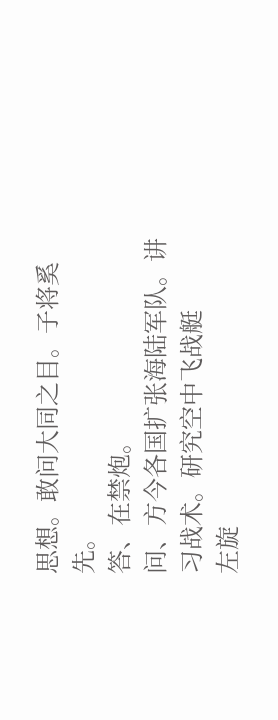思想。敢问大同之目。子将奚先。
答、在禁炮。
问、方今各国扩张海陆军队。讲习战术。研究空中飞战艇
左旋